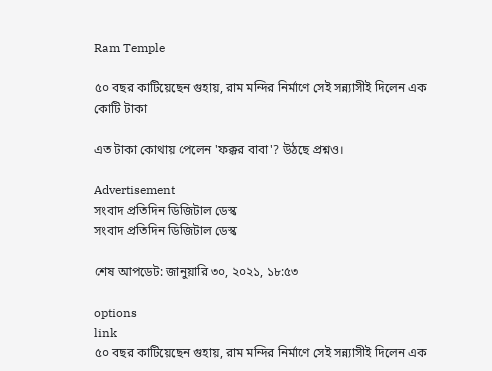Ram Temple

৫০ বছর কাটিয়েছেন গুহায়, রাম মন্দির নির্মাণে সেই সন্ন্যাসীই দিলেন এক কোটি টাকা

এত টাকা কোথায় পেলেন 'ফক্কর বাবা'? উঠছে প্রশ্নও।

Advertisement
সংবাদ প্রতিদিন ডিজিটাল ডেস্ক
সংবাদ প্রতিদিন ডিজিটাল ডেস্ক

শেষ আপডেট: জানুয়ারি ৩০, ২০২১, ১৮:৫৩

options
link
৫০ বছর কাটিয়েছেন গুহায়, রাম মন্দির নির্মাণে সেই সন্ন্যাসীই দিলেন এক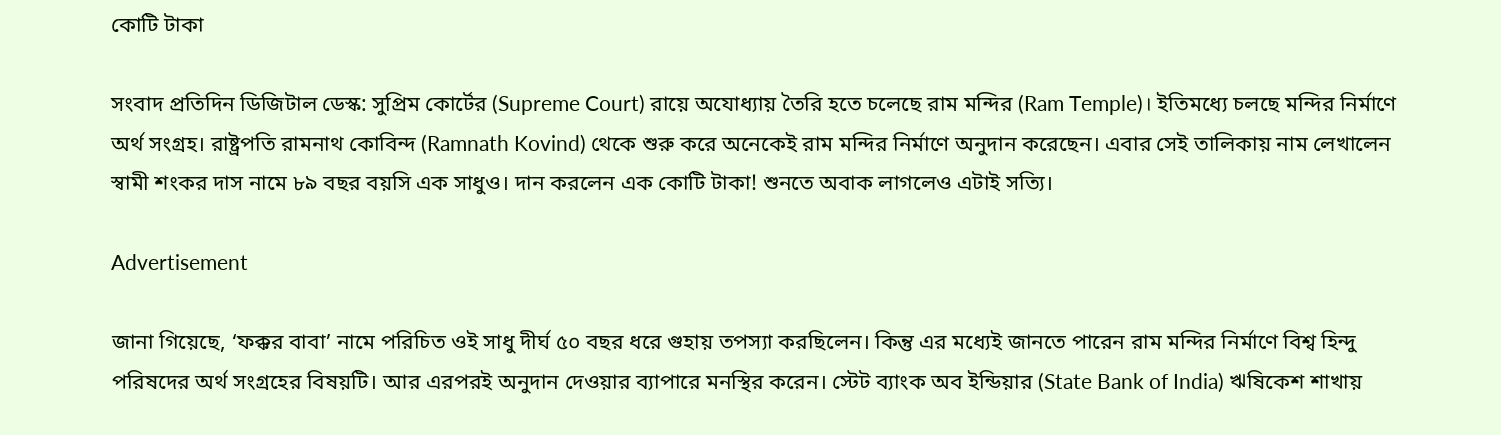কোটি টাকা

সংবাদ প্রতিদিন ডিজিটাল ডেস্ক: সুপ্রিম কোর্টের (Supreme Court) রায়ে অযোধ্যায় তৈরি হতে চলেছে রাম মন্দির (Ram Temple)। ইতিমধ্যে চলছে মন্দির নির্মাণে অর্থ সংগ্রহ। রাষ্ট্রপতি রামনাথ কোবিন্দ (Ramnath Kovind) থেকে শুরু করে অনেকেই রাম মন্দির নির্মাণে অনুদান করেছেন। এবার সেই তালিকায় নাম লেখালেন স্বামী শংকর দাস নামে ৮৯ বছর বয়সি এক সাধুও। দান করলেন এক কোটি টাকা! শুনতে অবাক লাগলেও এটাই সত্যি।

Advertisement

জানা গিয়েছে, ‘ফক্কর বাবা’ নামে পরিচিত ওই সাধু দীর্ঘ ৫০ বছর ধরে গুহায় তপস্যা করছিলেন। কিন্তু এর মধ্যেই জানতে পারেন রাম মন্দির নির্মাণে বিশ্ব হিন্দু পরিষদের অর্থ সংগ্রহের বিষয়টি। আর এরপরই অনুদান দেওয়ার ব্যাপারে মনস্থির করেন। স্টেট ব্যাংক অব ইন্ডিয়ার (State Bank of India) ঋষিকেশ শাখায়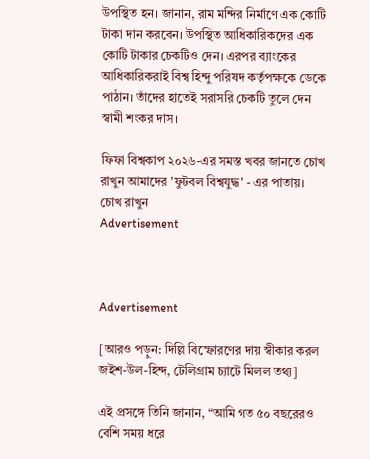উপস্থিত হন। জানান, রাম মন্দির নির্মাণে এক কোটি টাকা দান করবেন। উপস্থিত আধিকারিকদের এক কোটি টাকার চেকটিও দেন। এরপর ব্যাংকের আধিকারিকরাই বিশ্ব হিন্দু পরিষদ কর্তৃপক্ষকে ডেকে পাঠান। তাঁদের হাতেই সরাসরি চেকটি তুলে দেন স্বামী শংকর দাস।

ফিফা বিশ্বকাপ ২০২৬-এর সমস্ত খবর জানতে চোখ রাখুন আমাদের 'ফুটবল বিশ্বযুদ্ধ' - এর পাতায়।
চোখ রাখুন
Advertisement



Advertisement

[আরও পড়ুন: দিল্লি বিস্ফোরণের দায় স্বীকার করল জইশ-উল-হিন্দ, টেলিগ্রাম চ্যাটে মিলল তথ্য]

এই প্রসঙ্গে তিনি জানান, “আমি গত ৫০ বছরেরও বেশি সময় ধরে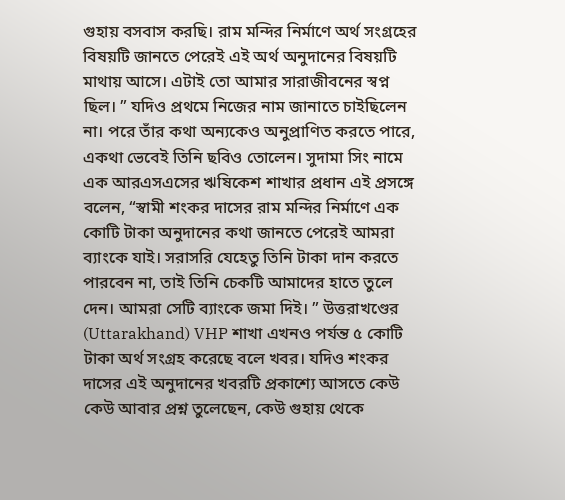গুহায় বসবাস করছি। রাম মন্দির নির্মাণে অর্থ সংগ্রহের বিষয়টি জানতে পেরেই এই অর্থ অনুদানের বিষয়টি মাথায় আসে। এটাই তো আমার সারাজীবনের স্বপ্ন ছিল। ” যদিও প্রথমে নিজের নাম জানাতে চাইছিলেন না। পরে তাঁর কথা অন্যকেও অনুপ্রাণিত করতে পারে, একথা ভেবেই তিনি ছবিও তোলেন। সুদামা সিং নামে এক আরএসএসের ঋষিকেশ শাখার প্রধান এই প্রসঙ্গে বলেন, “স্বামী শংকর দাসের রাম মন্দির নির্মাণে এক কোটি টাকা অনুদানের কথা জানতে পেরেই আমরা ব্যাংকে যাই। সরাসরি যেহেতু তিনি টাকা দান করতে পারবেন না, তাই তিনি চেকটি আমাদের হাতে তুলে দেন। আমরা সেটি ব্যাংকে জমা দিই। ” উত্তরাখণ্ডের (Uttarakhand) VHP শাখা এখনও পর্যন্ত ৫ কোটি টাকা অর্থ সংগ্রহ করেছে বলে খবর। যদিও শংকর দাসের এই অনুদানের খবরটি প্রকাশ্যে আসতে কেউ কেউ আবার প্রশ্ন তুলেছেন, কেউ গুহায় থেকে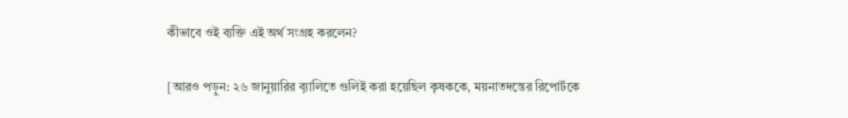কীভাবে ওই ব্যক্তি এই অর্থ সংগ্রহ করলেন?

[আরও পড়ুন: ২৬ জানুয়ারির ব়্যালিতে গুলিই করা হয়েছিল কৃষককে, ময়নাতদন্তের রিপোর্টকে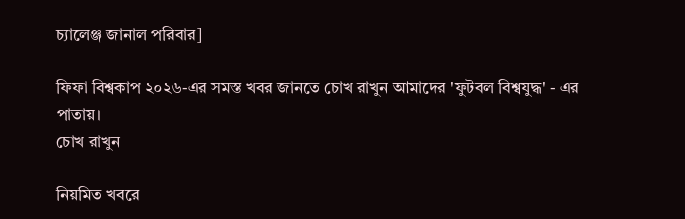চ্যালেঞ্জ জানাল পরিবার]

ফিফা বিশ্বকাপ ২০২৬-এর সমস্ত খবর জানতে চোখ রাখুন আমাদের 'ফুটবল বিশ্বযুদ্ধ' - এর পাতায়।
চোখ রাখুন

নিয়মিত খবরে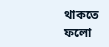থাকতে ফলো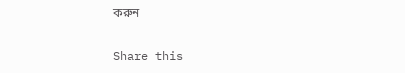করুন

Share this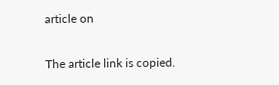article on

The article link is copied.